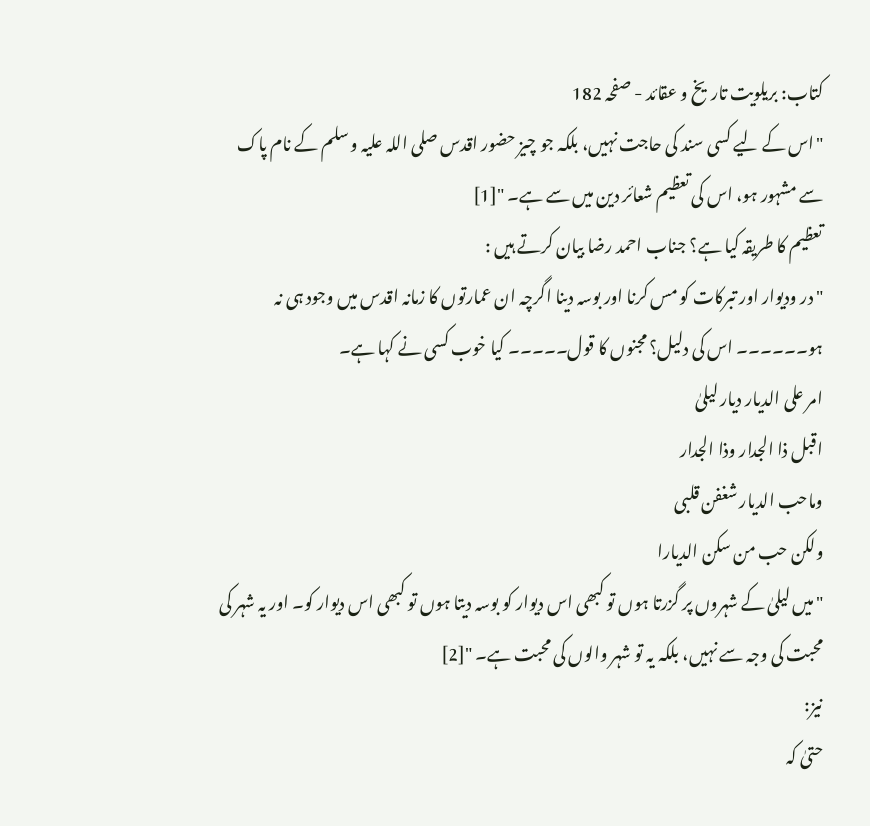کتاب: بریلویت تاریخ و عقائد - صفحہ 182
"اس کے لیے کسی سند کی حاجت نہیں، بلکہ جو چیز حضور اقدس صلی اللہ علیہ و سلم کے نام پاک سے مشہور ہو، اس کی تعظیم شعائر دین میں سے ہے۔ "[1]
تعظیم کا طریقہ کیا ہے؟ جناب احمد رضا بیان کرتے ہیں :
"در ودیوار اور تبرکات کو مس کرنا اور بوسہ دینا اگرچہ ان عمارتوں کا زمانہ اقدس میں وجود ہی نہ ہو۔۔۔۔۔۔ اس کی دلیل؟ مجنوں کا قول۔۔۔۔۔ کیا خوب کسی نے کہا ہے۔
امر علی الدیار دیار لیلیٰ
اقبل ذا الجدار وذا الجدار
وماحب الدیار شغفن قلبی
ولکن حب من سکن الدیارا
"میں لیلیٰ کے شہروں پر گزرتا ہوں تو کبھی اس دیوار کو بوسہ دیتا ہوں تو کبھی اس دیوار کو۔ اور یہ شہر کی محبت کی وجہ سے نہیں، بلکہ یہ تو شہر والوں کی محبت ہے۔ "[2]
نیز:
حتیٰ کہ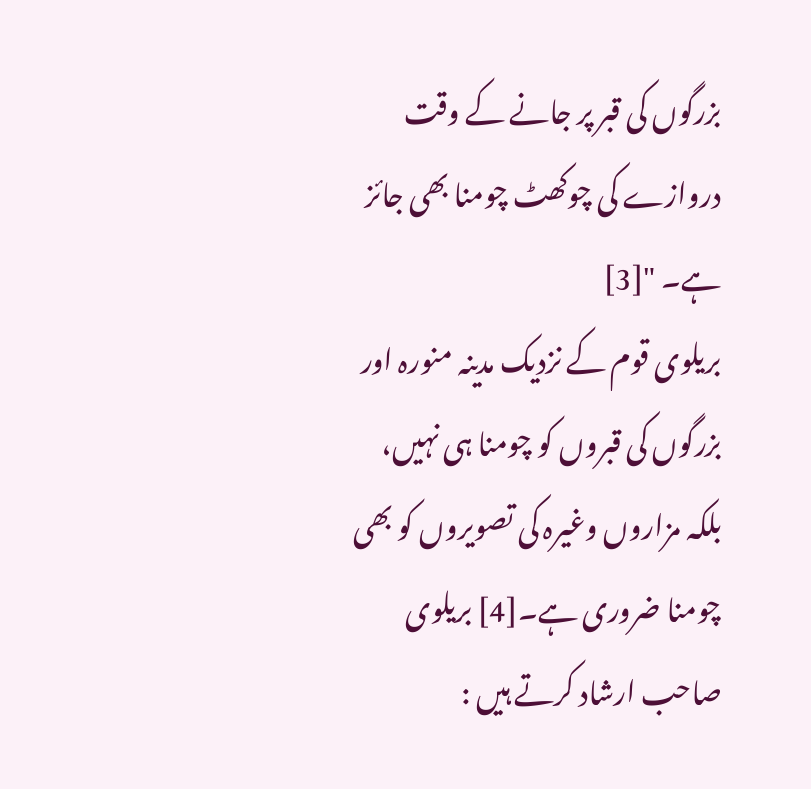بزرگوں کی قبر پر جانے کے وقت دروازے کی چوکھٹ چومنا بھی جائز ہے۔ "[3]
بریلوی قوم کے نزدیک مدینہ منورہ اور بزرگوں کی قبروں کو چومنا ہی نہیں، بلکہ مزاروں وغیرہ کی تصویروں کو بھی چومنا ضروری ہے۔[4] بریلوی صاحب ارشاد کرتے ہیں :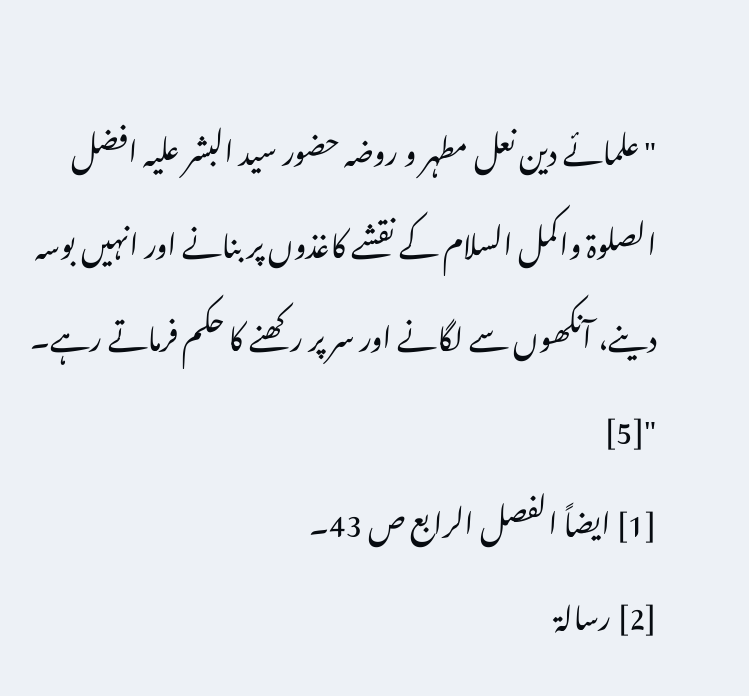"علمائے دین نعل مطہر و روضہ حضور سید البشر علیہ افضل الصلوۃ واکمل السلام کے نقشے کاغذوں پر بنانے اور انہیں بوسہ دینے، آنکھوں سے لگانے اور سر پر رکھنے کا حکم فرماتے رہے۔ "[5]
[1] ایضاً الفصل الرابع ص 43۔
[2] رسالۃ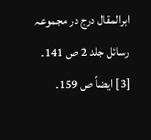ابرالمقال درج در مجموعہ رسائل جلد 2 ص 141۔
[3] ایضاً ص 159۔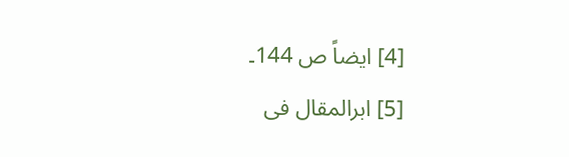[4] ایضاً ص 144۔
[5] ابرالمقال فی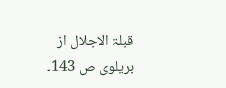قبلۃ الاجلال از بریلوی ص 143۔